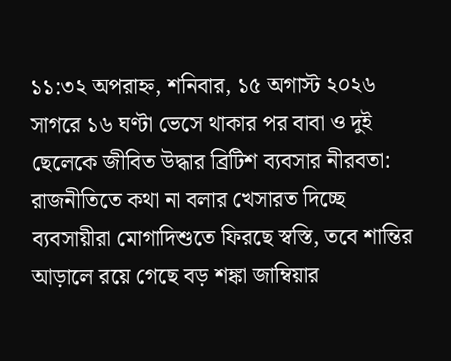১১:৩২ অপরাহ্ন, শনিবার, ১৫ অগাস্ট ২০২৬
সাগরে ১৬ ঘণ্টা ভেসে থাকার পর বাবা ও দুই ছেলেকে জীবিত উদ্ধার ব্রিটিশ ব্যবসার নীরবতা: রাজনীতিতে কথা না বলার খেসারত দিচ্ছে ব্যবসায়ীরা মোগাদিশুতে ফিরছে স্বস্তি, তবে শান্তির আড়ালে রয়ে গেছে বড় শঙ্কা জাম্বিয়ার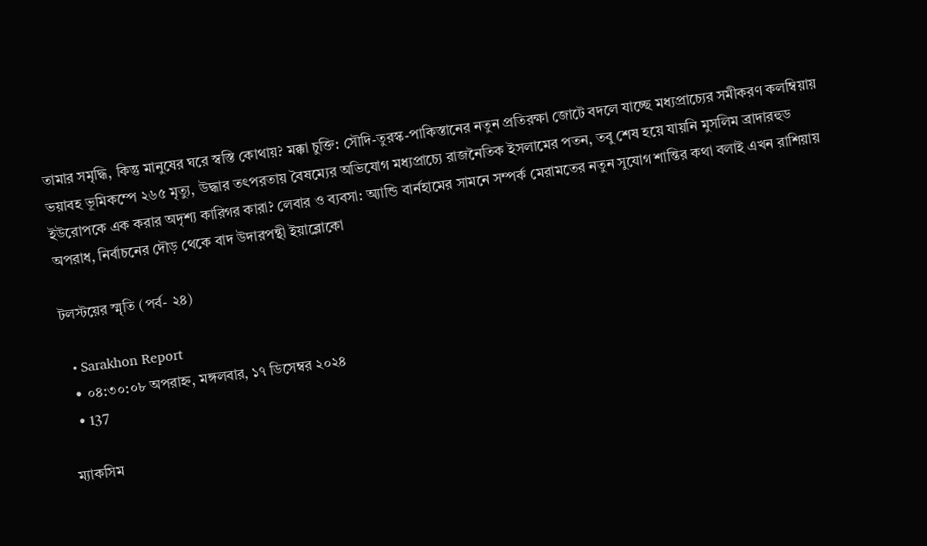তামার সমৃদ্ধি, কিন্তু মানুষের ঘরে স্বস্তি কোথায়? মক্কা চুক্তি: সৌদি-তুরস্ক-পাকিস্তানের নতুন প্রতিরক্ষা জোটে বদলে যাচ্ছে মধ্যপ্রাচ্যের সমীকরণ কলম্বিয়ায় ভয়াবহ ভূমিকম্পে ২৬৫ মৃত্যু, উদ্ধার তৎপরতায় বৈষম্যের অভিযোগ মধ্যপ্রাচ্যে রাজনৈতিক ইসলামের পতন, তবু শেষ হয়ে যায়নি মুসলিম ব্রাদারহুড ইউরোপকে এক করার অদৃশ্য কারিগর কারা? লেবার ও ব্যবসা: অ্যান্ডি বার্নহামের সামনে সম্পর্ক মেরামতের নতুন সুযোগ শান্তির কথা বলাই এখন রাশিয়ায় অপরাধ, নির্বাচনের দৌড় থেকে বাদ উদারপন্থী ইয়াব্লোকো

টলস্টয়ের স্মৃতি (পর্ব- ২৪)

  • Sarakhon Report
  • ০৪:৩০:০৮ অপরাহ্ন, মঙ্গলবার, ১৭ ডিসেম্বর ২০২৪
  • 137

ম্যাকসিম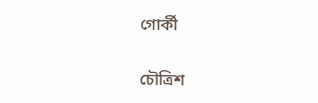গোর্কী

চৌত্রিশ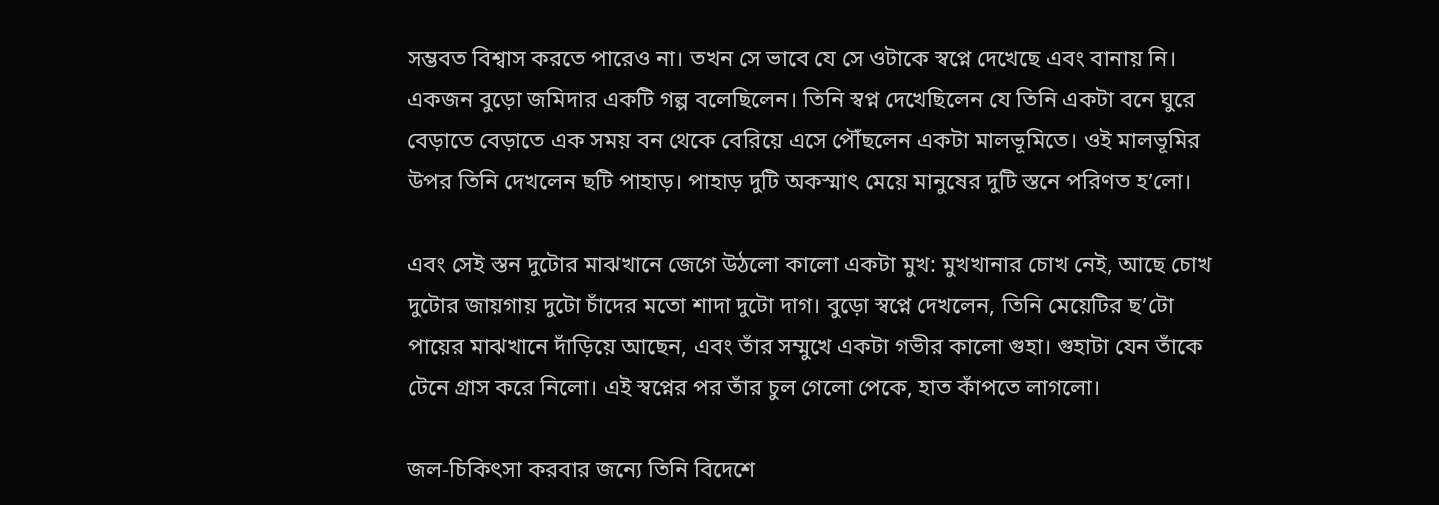সম্ভবত বিশ্বাস করতে পারেও না। তখন সে ভাবে যে সে ওটাকে স্বপ্নে দেখেছে এবং বানায় নি। একজন বুড়ো জমিদার একটি গল্প বলেছিলেন। তিনি স্বপ্ন দেখেছিলেন যে তিনি একটা বনে ঘুরে বেড়াতে বেড়াতে এক সময় বন থেকে বেরিয়ে এসে পৌঁছলেন একটা মালভূমিতে। ওই মালভূমির উপর তিনি দেখলেন ছটি পাহাড়। পাহাড় দুটি অকস্মাৎ মেয়ে মানুষের দুটি স্তনে পরিণত হ’লো।

এবং সেই স্তন দুটোর মাঝখানে জেগে উঠলো কালো একটা মুখ: মুখখানার চোখ নেই, আছে চোখ দুটোর জায়গায় দুটো চাঁদের মতো শাদা দুটো দাগ। বুড়ো স্বপ্নে দেখলেন, তিনি মেয়েটির ছ’টো পায়ের মাঝখানে দাঁড়িয়ে আছেন, এবং তাঁর সম্মুখে একটা গভীর কালো গুহা। গুহাটা যেন তাঁকে টেনে গ্রাস করে নিলো। এই স্বপ্নের পর তাঁর চুল গেলো পেকে, হাত কাঁপতে লাগলো।

জল-চিকিৎসা করবার জন্যে তিনি বিদেশে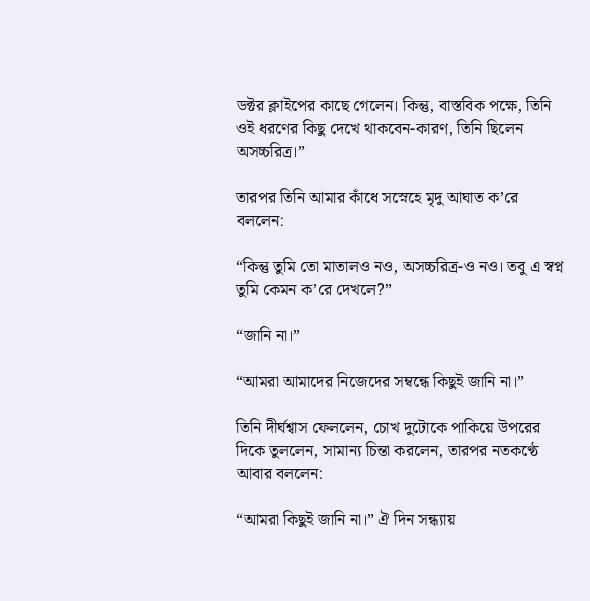ডক্টর ক্লাইপের কাছে গেলেন। কিন্তু, বাস্তবিক পক্ষে, তিনি ওই ধরণের কিছু দেখে থাকবেন-কারণ, তিনি ছিলেন অসচ্চরিত্র।”

তারপর তিনি আমার কাঁধে সস্নেহে মৃদু আঘাত ক’রে বললেন:

“কিন্তু তুমি তো মাতালও নও, অসচ্চরিত্র-ও নও। তবু এ স্বপ্ন তুমি কেমন ক’রে দেখলে?”

“জানি না।”

“আমরা আমাদের নিজেদের সম্বন্ধে কিছুই জানি না।”

তিনি দীর্ঘশ্বাস ফেললেন, চোখ দুটোকে পাকিয়ে উপরের দিকে তুললেন, সামান্য চিন্তা করলেন, তারপর নতকণ্ঠে আবার বললেন:

“আমরা কিছুই জানি না।” ঐ দিন সন্ধ্যায়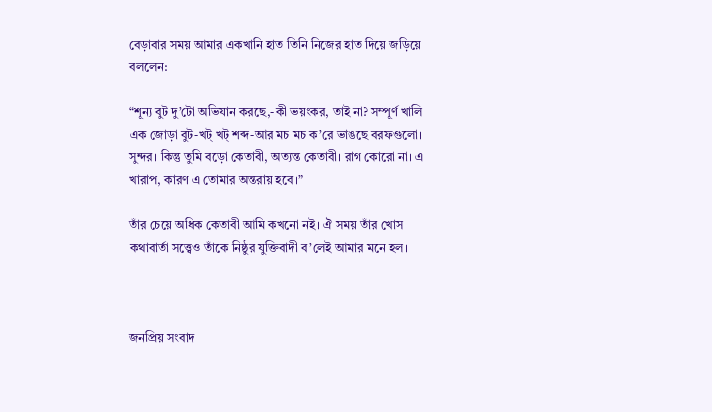বেড়াবার সময় আমার একখানি হাত তিনি নিজের হাত দিয়ে জড়িয়ে বললেন:

“শূন্য বুট দু’টো অভিযান করছে,-কী ভয়ংকর, তাই না? সম্পূর্ণ খালি এক জোড়া বুট-খট্ খট্ শব্দ-আর মচ মচ ক’রে ভাঙছে বরফগুলো। সুন্দর। কিন্তু তুমি বড়ো কেতাবী, অত্যন্ত কেতাবী। রাগ কোরো না। এ খারাপ, কারণ এ তোমার অন্তরায় হবে।”

তাঁর চেয়ে অধিক কেতাবী আমি কখনো নই। ঐ সময় তাঁর খোস কথাবার্তা সত্ত্বেও তাঁকে নিষ্ঠুর যুক্তিবাদী ব’লেই আমার মনে হল।



জনপ্রিয় সংবাদ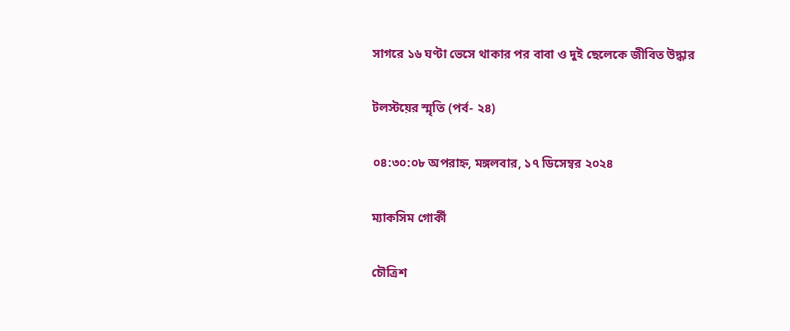সাগরে ১৬ ঘণ্টা ভেসে থাকার পর বাবা ও দুই ছেলেকে জীবিত উদ্ধার

টলস্টয়ের স্মৃতি (পর্ব- ২৪)

০৪:৩০:০৮ অপরাহ্ন, মঙ্গলবার, ১৭ ডিসেম্বর ২০২৪

ম্যাকসিম গোর্কী

চৌত্রিশ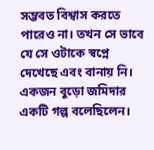সম্ভবত বিশ্বাস করতে পারেও না। তখন সে ভাবে যে সে ওটাকে স্বপ্নে দেখেছে এবং বানায় নি। একজন বুড়ো জমিদার একটি গল্প বলেছিলেন।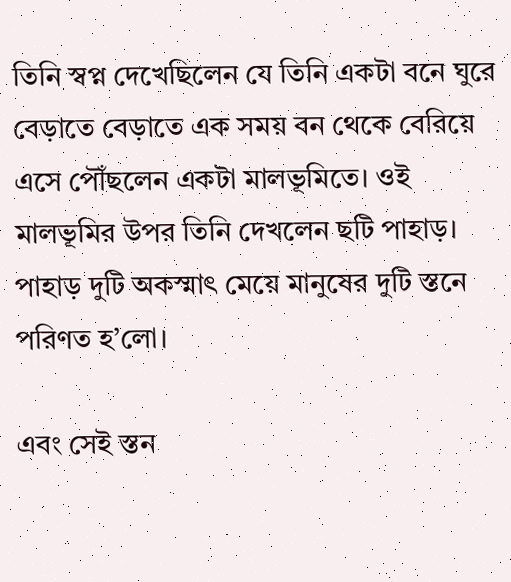তিনি স্বপ্ন দেখেছিলেন যে তিনি একটা বনে ঘুরে বেড়াতে বেড়াতে এক সময় বন থেকে বেরিয়ে এসে পৌঁছলেন একটা মালভূমিতে। ওই মালভূমির উপর তিনি দেখলেন ছটি পাহাড়। পাহাড় দুটি অকস্মাৎ মেয়ে মানুষের দুটি স্তনে পরিণত হ’লো।

এবং সেই স্তন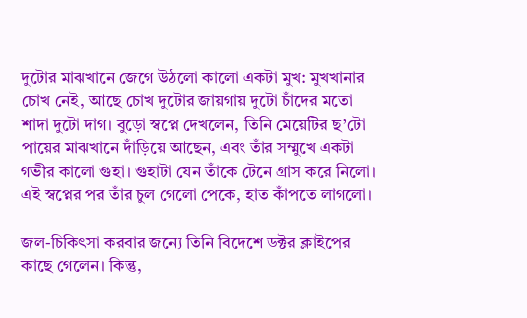দুটোর মাঝখানে জেগে উঠলো কালো একটা মুখ: মুখখানার চোখ নেই, আছে চোখ দুটোর জায়গায় দুটো চাঁদের মতো শাদা দুটো দাগ। বুড়ো স্বপ্নে দেখলেন, তিনি মেয়েটির ছ’টো পায়ের মাঝখানে দাঁড়িয়ে আছেন, এবং তাঁর সম্মুখে একটা গভীর কালো গুহা। গুহাটা যেন তাঁকে টেনে গ্রাস করে নিলো। এই স্বপ্নের পর তাঁর চুল গেলো পেকে, হাত কাঁপতে লাগলো।

জল-চিকিৎসা করবার জন্যে তিনি বিদেশে ডক্টর ক্লাইপের কাছে গেলেন। কিন্তু,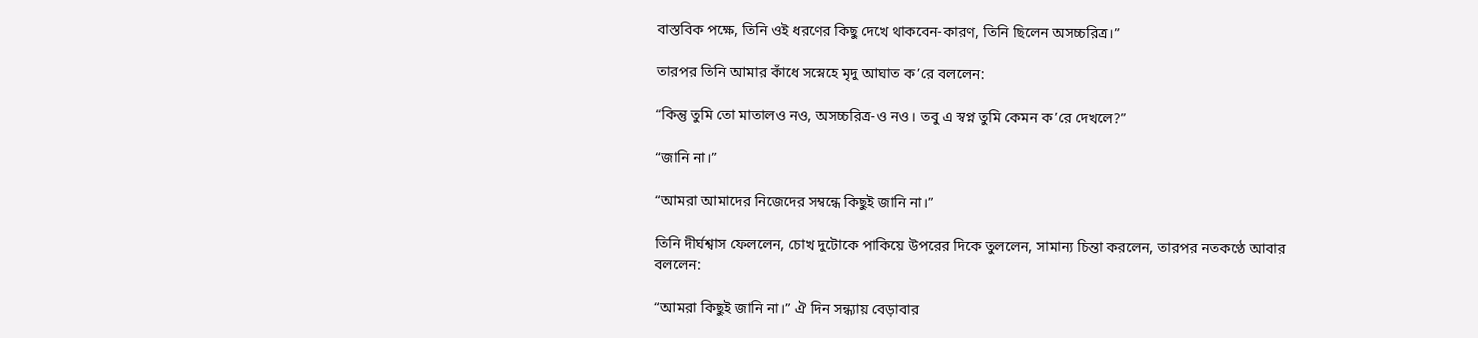বাস্তবিক পক্ষে, তিনি ওই ধরণের কিছু দেখে থাকবেন-কারণ, তিনি ছিলেন অসচ্চরিত্র।”

তারপর তিনি আমার কাঁধে সস্নেহে মৃদু আঘাত ক’রে বললেন:

“কিন্তু তুমি তো মাতালও নও, অসচ্চরিত্র-ও নও। তবু এ স্বপ্ন তুমি কেমন ক’রে দেখলে?”

“জানি না।”

“আমরা আমাদের নিজেদের সম্বন্ধে কিছুই জানি না।”

তিনি দীর্ঘশ্বাস ফেললেন, চোখ দুটোকে পাকিয়ে উপরের দিকে তুললেন, সামান্য চিন্তা করলেন, তারপর নতকণ্ঠে আবার বললেন:

“আমরা কিছুই জানি না।” ঐ দিন সন্ধ্যায় বেড়াবার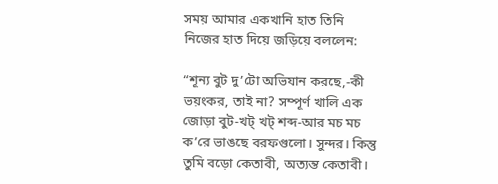সময় আমার একখানি হাত তিনি নিজের হাত দিয়ে জড়িয়ে বললেন:

“শূন্য বুট দু’টো অভিযান করছে,-কী ভয়ংকর, তাই না? সম্পূর্ণ খালি এক জোড়া বুট-খট্ খট্ শব্দ-আর মচ মচ ক’রে ভাঙছে বরফগুলো। সুন্দর। কিন্তু তুমি বড়ো কেতাবী, অত্যন্ত কেতাবী।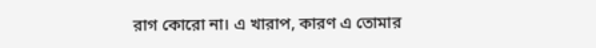রাগ কোরো না। এ খারাপ, কারণ এ তোমার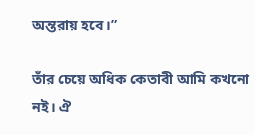অন্তরায় হবে।”

তাঁর চেয়ে অধিক কেতাবী আমি কখনো নই। ঐ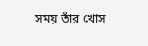সময় তাঁর খোস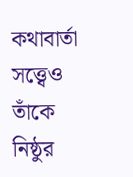কথাবার্তা সত্ত্বেও তাঁকে নিষ্ঠুর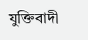যুক্তিবাদী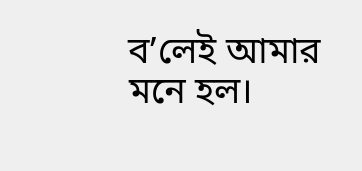ব’লেই আমার মনে হল।